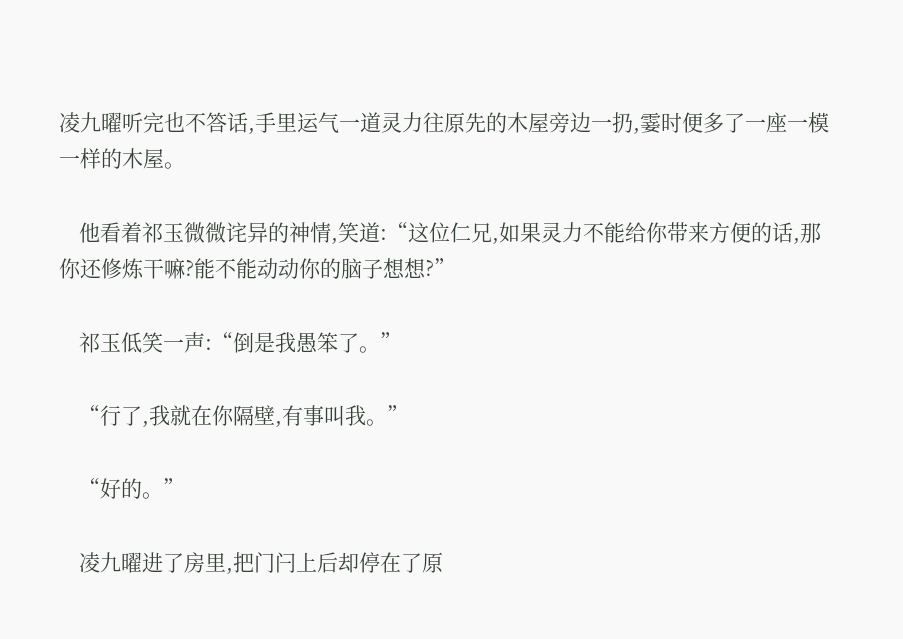凌九曜听完也不答话,手里运气一道灵力往原先的木屋旁边一扔,霎时便多了一座一模一样的木屋。

    他看着祁玉微微诧异的神情,笑道:“这位仁兄,如果灵力不能给你带来方便的话,那你还修炼干嘛?能不能动动你的脑子想想?”

    祁玉低笑一声:“倒是我愚笨了。”

    “行了,我就在你隔壁,有事叫我。”

    “好的。”

    凌九曜进了房里,把门闩上后却停在了原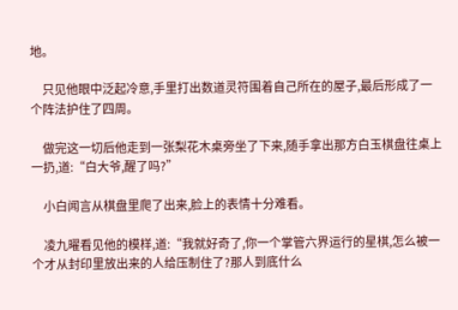地。

    只见他眼中泛起冷意,手里打出数道灵符围着自己所在的屋子,最后形成了一个阵法护住了四周。

    做完这一切后他走到一张梨花木桌旁坐了下来,随手拿出那方白玉棋盘往桌上一扔,道:“白大爷,醒了吗?”

    小白闻言从棋盘里爬了出来,脸上的表情十分难看。

    凌九曜看见他的模样,道:“我就好奇了,你一个掌管六界运行的星棋,怎么被一个才从封印里放出来的人给压制住了?那人到底什么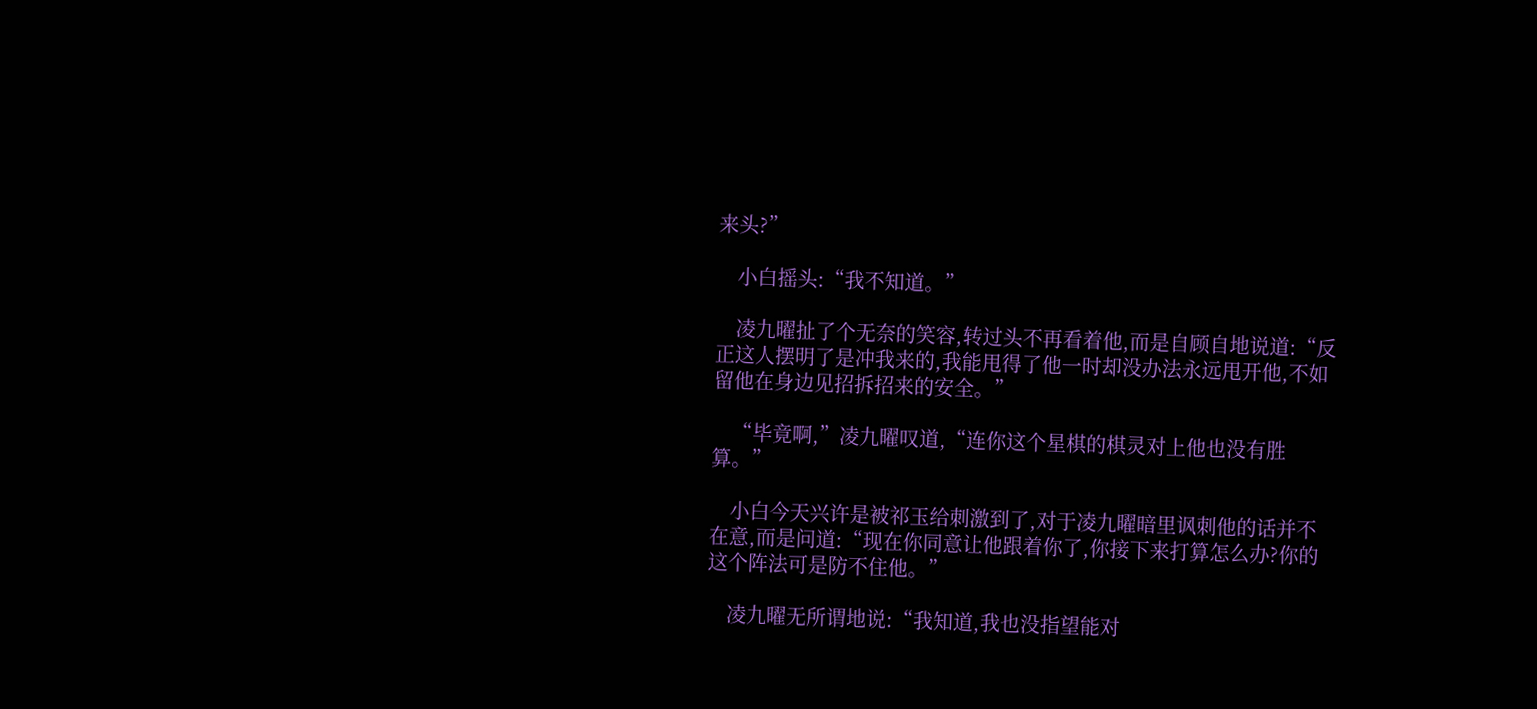来头?”

    小白摇头:“我不知道。”

    凌九曜扯了个无奈的笑容,转过头不再看着他,而是自顾自地说道:“反正这人摆明了是冲我来的,我能甩得了他一时却没办法永远甩开他,不如留他在身边见招拆招来的安全。”

    “毕竟啊,”凌九曜叹道,“连你这个星棋的棋灵对上他也没有胜算。”

    小白今天兴许是被祁玉给刺激到了,对于凌九曜暗里讽刺他的话并不在意,而是问道:“现在你同意让他跟着你了,你接下来打算怎么办?你的这个阵法可是防不住他。”

    凌九曜无所谓地说:“我知道,我也没指望能对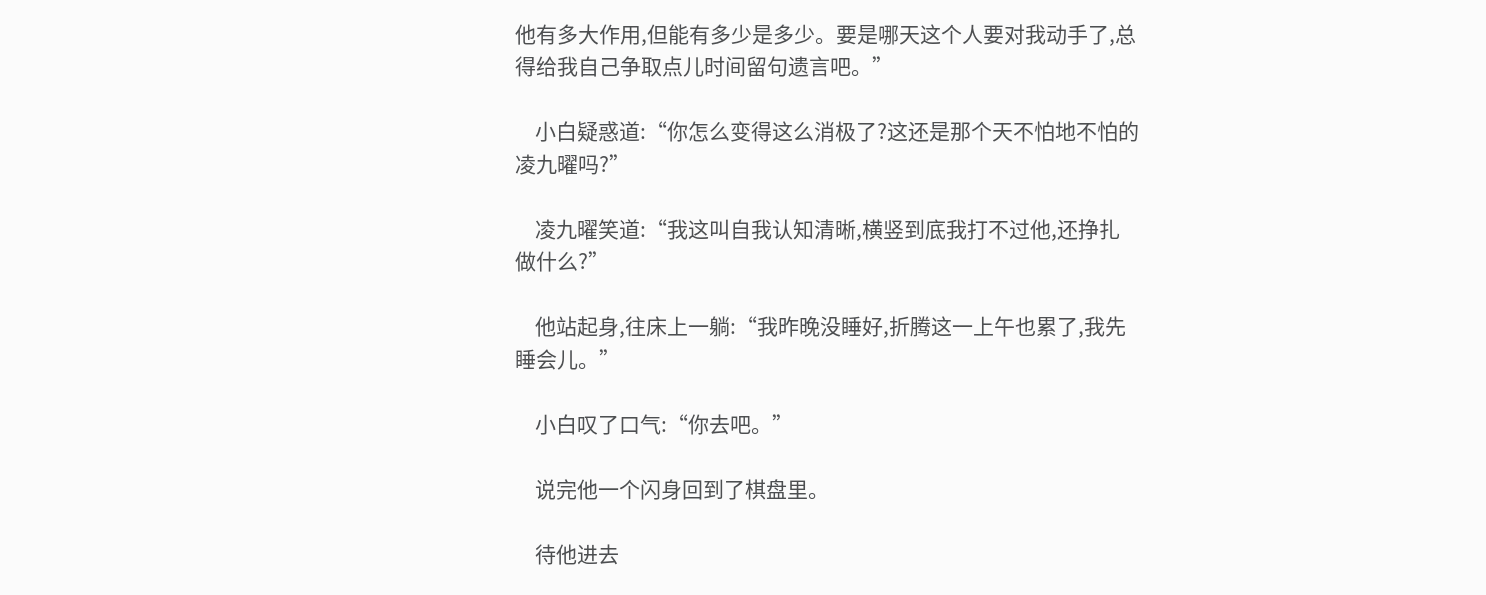他有多大作用,但能有多少是多少。要是哪天这个人要对我动手了,总得给我自己争取点儿时间留句遗言吧。”

    小白疑惑道:“你怎么变得这么消极了?这还是那个天不怕地不怕的凌九曜吗?”

    凌九曜笑道:“我这叫自我认知清晰,横竖到底我打不过他,还挣扎做什么?”

    他站起身,往床上一躺:“我昨晚没睡好,折腾这一上午也累了,我先睡会儿。”

    小白叹了口气:“你去吧。”

    说完他一个闪身回到了棋盘里。

    待他进去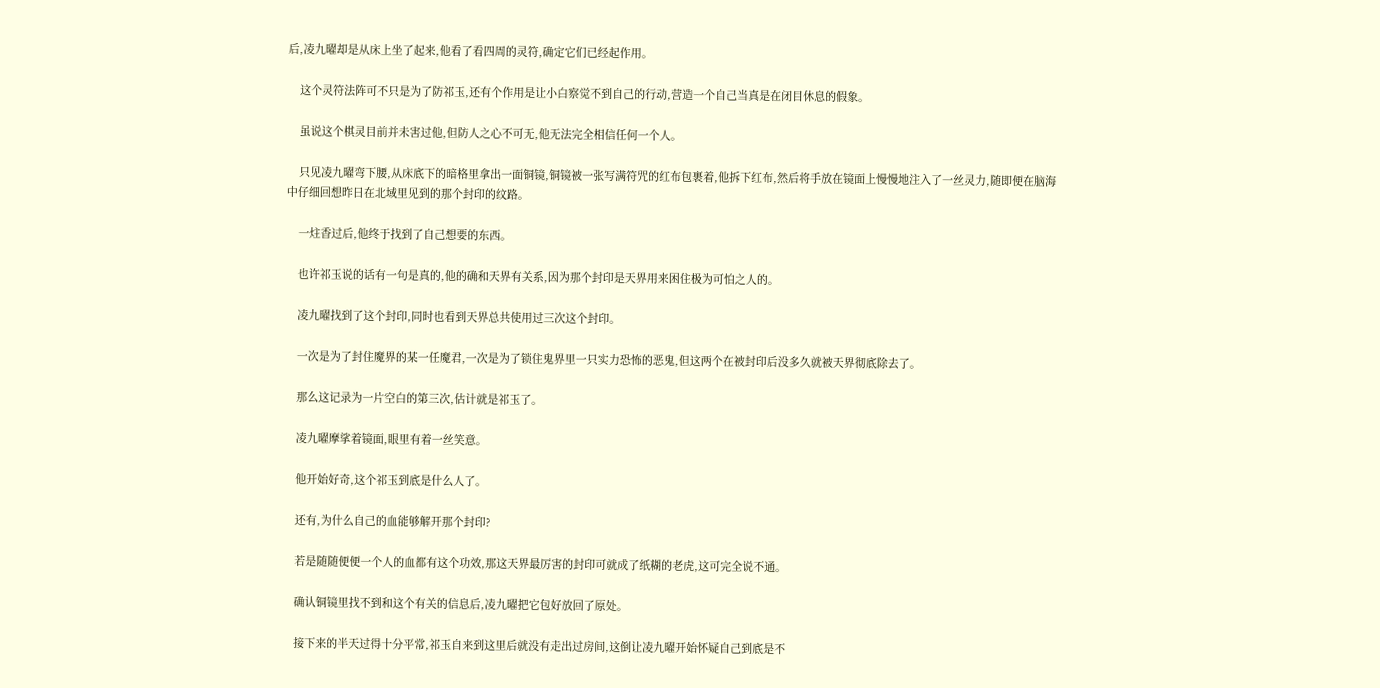后,凌九曜却是从床上坐了起来,他看了看四周的灵符,确定它们已经起作用。

    这个灵符法阵可不只是为了防祁玉,还有个作用是让小白察觉不到自己的行动,营造一个自己当真是在闭目休息的假象。

    虽说这个棋灵目前并未害过他,但防人之心不可无,他无法完全相信任何一个人。

    只见凌九曜弯下腰,从床底下的暗格里拿出一面铜镜,铜镜被一张写满符咒的红布包裹着,他拆下红布,然后将手放在镜面上慢慢地注入了一丝灵力,随即便在脑海中仔细回想昨日在北域里见到的那个封印的纹路。

    一炷香过后,他终于找到了自己想要的东西。

    也许祁玉说的话有一句是真的,他的确和天界有关系,因为那个封印是天界用来困住极为可怕之人的。

    凌九曜找到了这个封印,同时也看到天界总共使用过三次这个封印。

    一次是为了封住魔界的某一任魔君,一次是为了锁住鬼界里一只实力恐怖的恶鬼,但这两个在被封印后没多久就被天界彻底除去了。

    那么这记录为一片空白的第三次,估计就是祁玉了。

    凌九曜摩挲着镜面,眼里有着一丝笑意。

    他开始好奇,这个祁玉到底是什么人了。

    还有,为什么自己的血能够解开那个封印?

    若是随随便便一个人的血都有这个功效,那这天界最厉害的封印可就成了纸糊的老虎,这可完全说不通。

    确认铜镜里找不到和这个有关的信息后,凌九曜把它包好放回了原处。

    接下来的半天过得十分平常,祁玉自来到这里后就没有走出过房间,这倒让凌九曜开始怀疑自己到底是不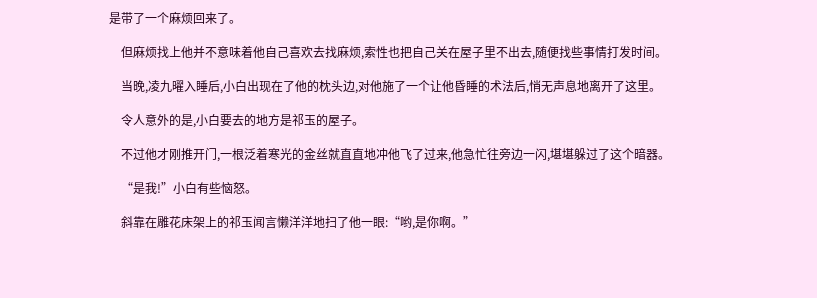是带了一个麻烦回来了。

    但麻烦找上他并不意味着他自己喜欢去找麻烦,索性也把自己关在屋子里不出去,随便找些事情打发时间。

    当晚,凌九曜入睡后,小白出现在了他的枕头边,对他施了一个让他昏睡的术法后,悄无声息地离开了这里。

    令人意外的是,小白要去的地方是祁玉的屋子。

    不过他才刚推开门,一根泛着寒光的金丝就直直地冲他飞了过来,他急忙往旁边一闪,堪堪躲过了这个暗器。

    “是我!”小白有些恼怒。

    斜靠在雕花床架上的祁玉闻言懒洋洋地扫了他一眼:“哟,是你啊。”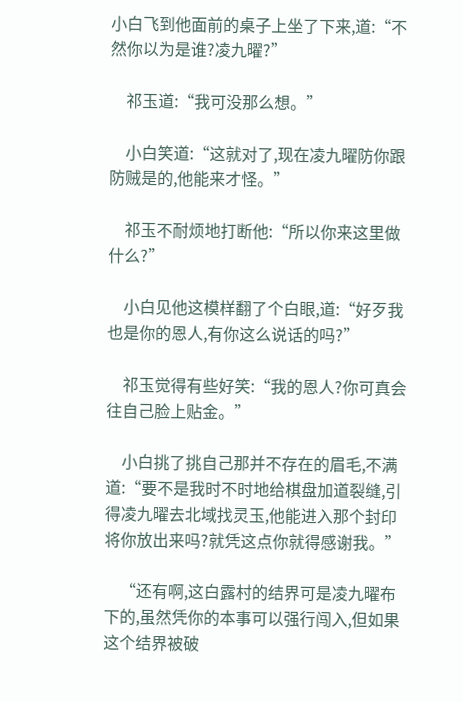小白飞到他面前的桌子上坐了下来,道:“不然你以为是谁?凌九曜?”

    祁玉道:“我可没那么想。”

    小白笑道:“这就对了,现在凌九曜防你跟防贼是的,他能来才怪。”

    祁玉不耐烦地打断他:“所以你来这里做什么?”

    小白见他这模样翻了个白眼,道:“好歹我也是你的恩人,有你这么说话的吗?”

    祁玉觉得有些好笑:“我的恩人?你可真会往自己脸上贴金。”

    小白挑了挑自己那并不存在的眉毛,不满道:“要不是我时不时地给棋盘加道裂缝,引得凌九曜去北域找灵玉,他能进入那个封印将你放出来吗?就凭这点你就得感谢我。”

    “还有啊,这白露村的结界可是凌九曜布下的,虽然凭你的本事可以强行闯入,但如果这个结界被破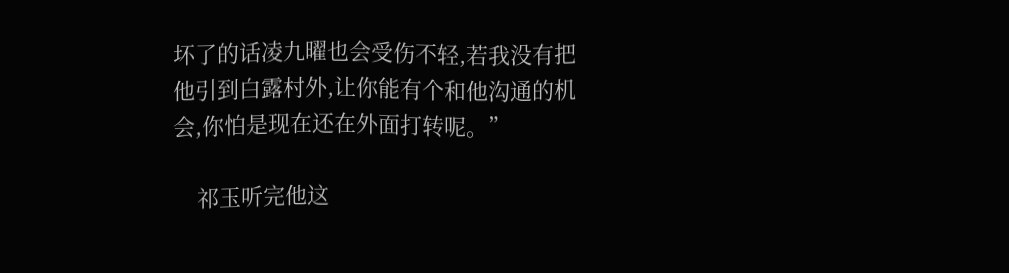坏了的话凌九曜也会受伤不轻,若我没有把他引到白露村外,让你能有个和他沟通的机会,你怕是现在还在外面打转呢。”

    祁玉听完他这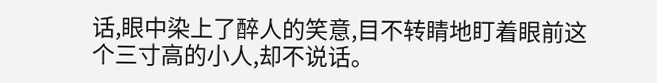话,眼中染上了醉人的笑意,目不转睛地盯着眼前这个三寸高的小人,却不说话。